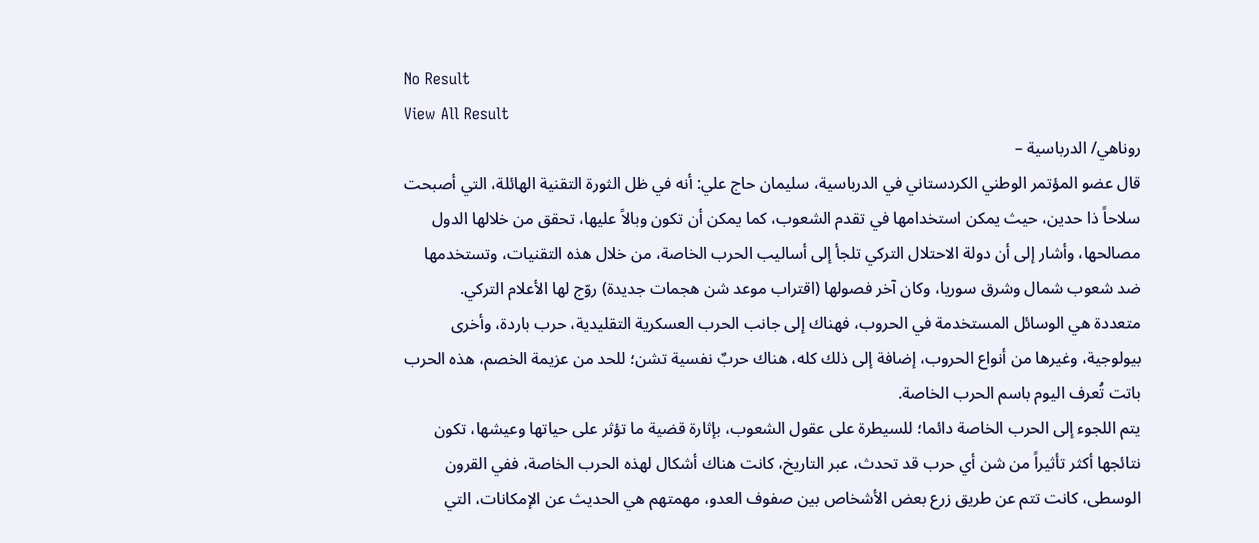No Result
View All Result
روناهي/ الدرباسية –
قال عضو المؤتمر الوطني الكردستاني في الدرباسية، سليمان حاج علي: أنه في ظل الثورة التقنية الهائلة، التي أصبحت سلاحاً ذا حدين، حيث يمكن استخدامها في تقدم الشعوب، كما يمكن أن تكون وبالاً عليها، تحقق من خلالها الدول مصالحها، وأشار إلى أن دولة الاحتلال التركي تلجأ إلى أساليب الحرب الخاصة، من خلال هذه التقنيات، وتستخدمها ضد شعوب شمال وشرق سوريا، وكان آخر فصولها (اقتراب موعد شن هجمات جديدة) روّج لها الأعلام التركي.
متعددة هي الوسائل المستخدمة في الحروب، فهناك إلى جانب الحرب العسكرية التقليدية، حرب باردة، وأخرى بيولوجية، وغيرها من أنواع الحروب، إضافة إلى ذلك كله، هناك حربٌ نفسية تشن؛ للحد من عزيمة الخصم، هذه الحرب باتت تُعرف اليوم باسم الحرب الخاصة.
يتم اللجوء إلى الحرب الخاصة دائما؛ للسيطرة على عقول الشعوب، بإثارة قضية ما تؤثر على حياتها وعيشها، تكون نتائجها أكثر تأثيراً من شن أي حرب قد تحدث، عبر التاريخ، كانت هناك أشكال لهذه الحرب الخاصة، ففي القرون الوسطى، كانت تتم عن طريق زرع بعض الأشخاص بين صفوف العدو، مهمتهم هي الحديث عن الإمكانات، التي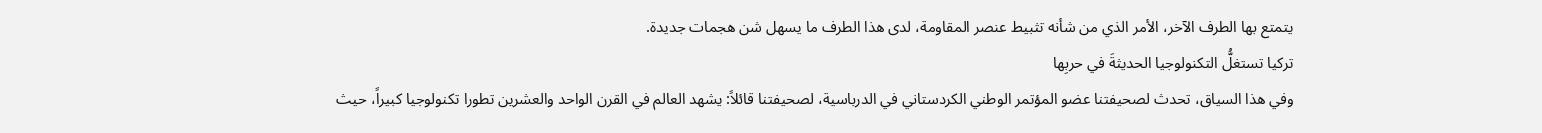يتمتع بها الطرف الآخر، الأمر الذي من شأنه تثبيط عنصر المقاومة، لدى هذا الطرف ما يسهل شن هجمات جديدة.
تركيا تستغلُّ التكنولوجيا الحديثةَ في حربِها
وفي هذا السياق، تحدث لصحيفتنا عضو المؤتمر الوطني الكردستاني في الدرباسية، لصحيفتنا قائلاً: يشهد العالم في القرن الواحد والعشرين تطورا تكنولوجيا كبيراً، حيث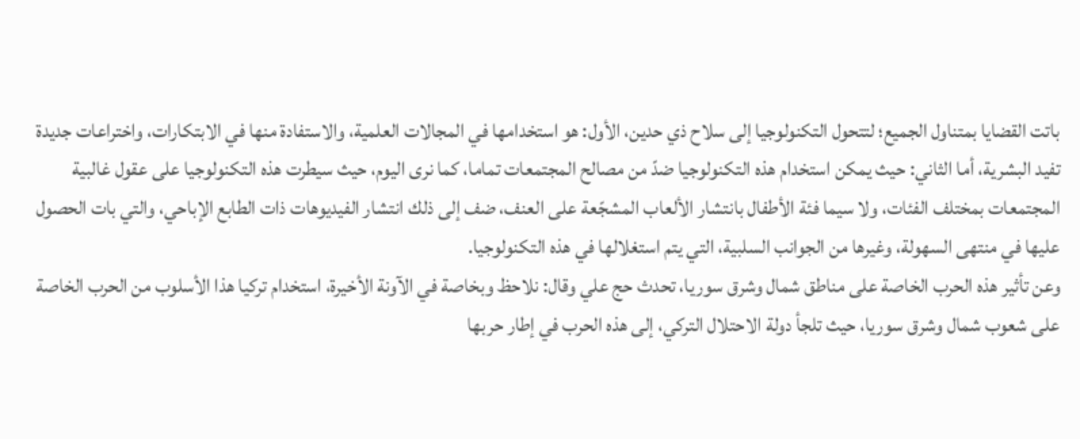باتت القضايا بمتناول الجميع؛ لتتحول التكنولوجيا إلى سلاح ذي حدين، الأول: هو استخدامها في المجالات العلمية، والاستفادة منها في الابتكارات، واختراعات جديدة تفيد البشرية، أما الثاني: حيث يمكن استخدام هذه التكنولوجيا ضدّ من مصالح المجتمعات تماما، كما نرى اليوم، حيث سيطرت هذه التكنولوجيا على عقول غالبية المجتمعات بمختلف الفئات، ولا سيما فئة الأطفال بانتشار الألعاب المشجّعة على العنف، ضف إلى ذلك انتشار الفيديوهات ذات الطابع الإباحي، والتي بات الحصول عليها في منتهى السهولة، وغيرها من الجوانب السلبية، التي يتم استغلالها في هذه التكنولوجيا.
وعن تأثير هذه الحرب الخاصة على مناطق شمال وشرق سوريا، تحدث حج علي وقال: نلاحظ وبخاصة في الآونة الأخيرة، استخدام تركيا هذا الأسلوب من الحرب الخاصة على شعوب شمال وشرق سوريا، حيث تلجأ دولة الاحتلال التركي، إلى هذه الحرب في إطار حربها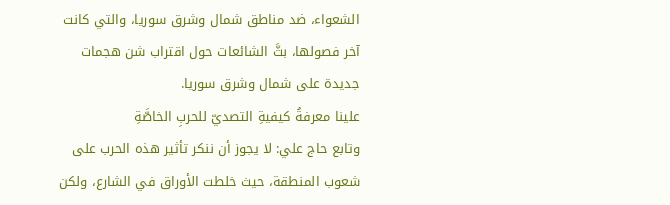الشعواء، ضد مناطق شمال وشرق سوريا، والتي كانت آخر فصولها، بثَّ الشائعات حول اقتراب شن هجمات جديدة على شمال وشرق سوريا.
علينا معرفةُ كيفيةِ التصديّ للحربِ الخاصَّةِ
وتابع حاج علي: لا يجوز أن ننكر تأثير هذه الحرب على شعوب المنطقة، حيث خلطت الأوراق في الشارع، ولكن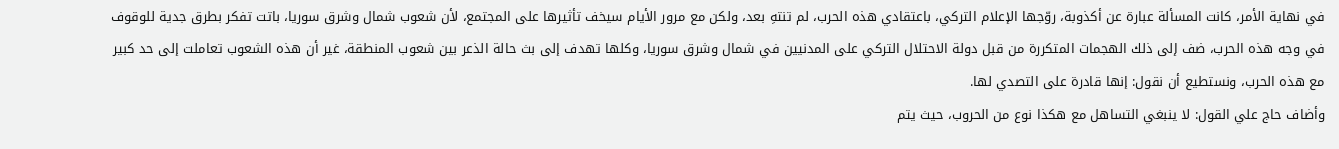في نهاية الأمر، كانت المسألة عبارة عن أكذوبة، روّجها الإعلام التركي، باعتقادي هذه الحرب، لم تنتهِ بعد، ولكن مع مرور الأيام سيخف تأثيرها على المجتمع، لأن شعوب شمال وشرق سوريا، باتت تفكر بطرق جدية للوقوف في وجه هذه الحرب، ضف إلى ذلك الهجمات المتكررة من قبل دولة الاحتلال التركي على المدنيين في شمال وشرق سوريا، وكلها تهدف إلى بث حالة الذعر بين شعوب المنطقة، غير أن هذه الشعوب تعاملت إلى حد كبير مع هذه الحرب، ونستطيع أن نقول: إنها قادرة على التصدي لها.
وأضاف حاج علي القول: لا ينبغي التساهل مع هكذا نوع من الحروب، حيث يتم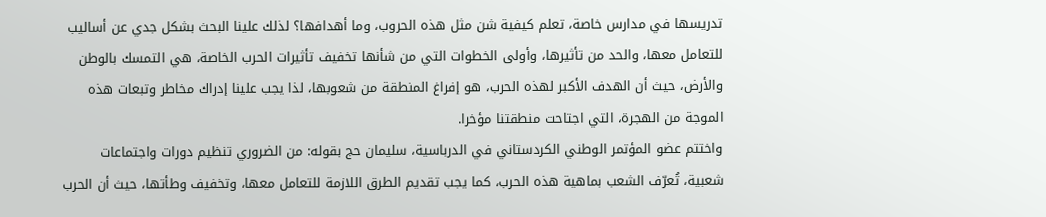تدريسها في مدارس خاصة، تعلم كيفية شن مثل هذه الحروب، وما أهدافها؟ لذلك علينا البحث بشكل جدي عن أساليب للتعامل معها، والحد من تأثيرها، وأولى الخطوات التي من شأنها تخفيف تأثيرات الحرب الخاصة، هي التمسك بالوطن والأرض، حيث أن الهدف الأكبر لهذه الحرب، هو إفراغ المنطقة من شعوبها، لذا يجب علينا إدراك مخاطر وتبعات هذه الموجة من الهجرة، التي اجتاحت منطقتنا مؤخرا.
واختتم عضو المؤتمر الوطني الكردستاني في الدرباسية، سليمان حج بقوله: من الضروري تنظيم دورات واجتماعات شعبية، تُعرّف الشعب بماهية هذه الحرب، كما يجب تقديم الطرق اللازمة للتعامل معها، وتخفيف وطأتها، حيث أن الحرب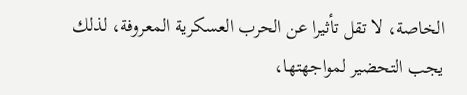الخاصة، لا تقل تأثيرا عن الحرب العسكرية المعروفة، لذلك يجب التحضير لمواجهتها،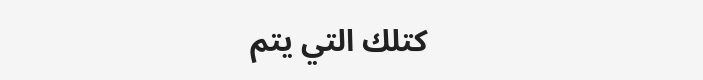كتلك التي يتم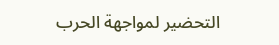التحضير لمواجهة الحرب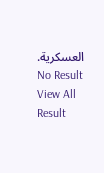العسكرية.
No Result
View All Result